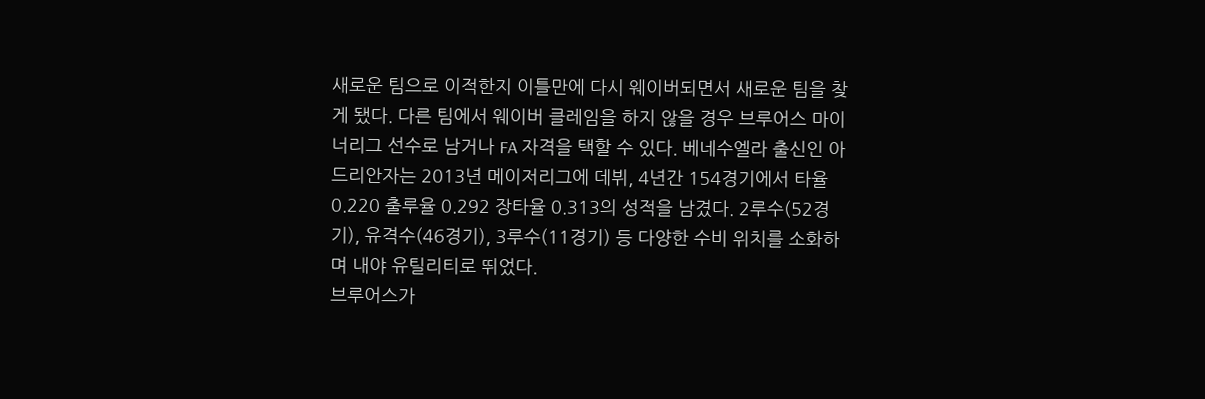새로운 팀으로 이적한지 이틀만에 다시 웨이버되면서 새로운 팀을 찾게 됐다. 다른 팀에서 웨이버 클레임을 하지 않을 경우 브루어스 마이너리그 선수로 남거나 FA 자격을 택할 수 있다. 베네수엘라 출신인 아드리안자는 2013년 메이저리그에 데뷔, 4년간 154경기에서 타율 0.220 출루율 0.292 장타율 0.313의 성적을 남겼다. 2루수(52경기), 유격수(46경기), 3루수(11경기) 등 다양한 수비 위치를 소화하며 내야 유틸리티로 뛰었다.
브루어스가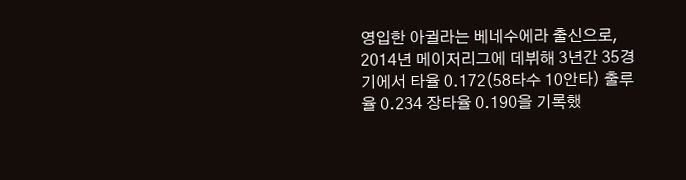영입한 아귈라는 베네수에라 출신으로, 2014년 메이저리그에 데뷔해 3년간 35경기에서 타율 0.172(58타수 10안타) 출루율 0.234 장타율 0.190을 기록했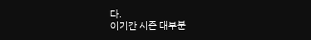다.
이기간 시즌 대부분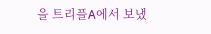을 트리플A에서 보냈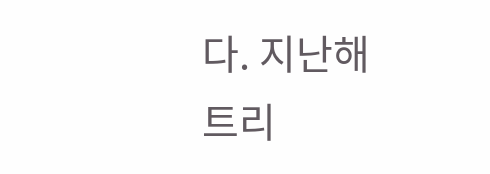다. 지난해 트리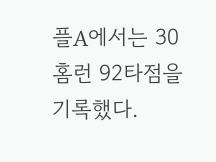플A에서는 30홈런 92타점을 기록했다.